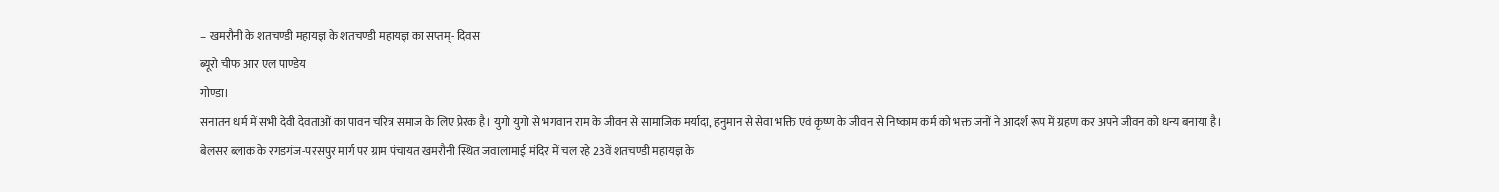– खमरौनी के शतचण्डी महायज्ञ के शतचण्डी महायज्ञ का सप्तम्- दिवस
ब्यूरो चीफ आर एल पाण्डेय
गोण्डा।
सनातन धर्म में सभी देवी देवताओं का पावन चरित्र समाज के लिए प्रेरक है। युगो युगो से भगवान राम के जीवन से सामाजिक मर्यादा, हनुमान से सेवा भक्ति एवं कृष्ण के जीवन से निष्काम कर्म को भक्त जनों ने आदर्श रूप में ग्रहण कर अपने जीवन को धन्य बनाया है।
बेलसर ब्लाक के रगडगंज-परसपुर मार्ग पर ग्राम पंचायत खमरौनी स्थित जवालामाई मंदिर में चल रहे 23वें शतचण्डी महायज्ञ के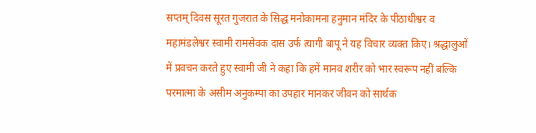सप्तम् दिवस सूरत गुजरात के सिद्ध मनोकामना हनुमान मंदिर के पीठाधीश्वर व महामंडलेश्वर स्वामी रामसेवक दास उर्फ त्यागी बापू ने यह विचार व्यक्त किए। श्रद्धालुओं में प्रवचन करते हुए स्वामी जी ने कहा कि हमें मानव शरीर को भार स्वरूप नहीं बल्कि परमात्मा के असीम अनुकम्पा का उपहार मानकर जीवन को सार्थक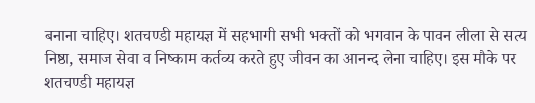बनाना चाहिए। शतचण्डी महायज्ञ में सहभागी सभी भक्तों को भगवान के पावन लीला से सत्य निष्ठा, समाज सेवा व निष्काम कर्तव्य करते हुए जीवन का आनन्द लेना चाहिए। इस मौके पर शतचण्डी महायज्ञ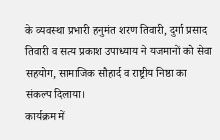के व्यवस्था प्रभारी हनुमंत शरण तिवारी, दुर्गा प्रसाद तिवारी व सत्य प्रकाश उपाध्याय ने यजमानों को सेवा सहयोग, सामाजिक सौहार्द व राष्ट्रीय निष्ठा का संकल्प दिलाया।
कार्यक्रम में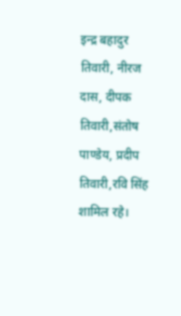इन्द्र बहादुर तिवारी, नीरज दास, दीपक तिवारी,संतोष पाण्डेय, प्रदीप तिवारी,रवि सिंह शामिल रहे।